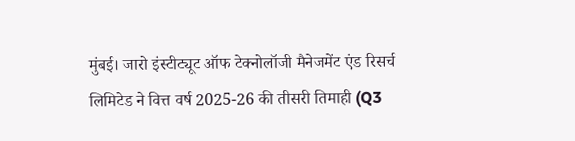मुंबई। जारो इंस्टीट्यूट ऑफ टेक्नोलॉजी मैनेजमेंट एंड रिसर्च लिमिटेड ने वित्त वर्ष 2025-26 की तीसरी तिमाही (Q3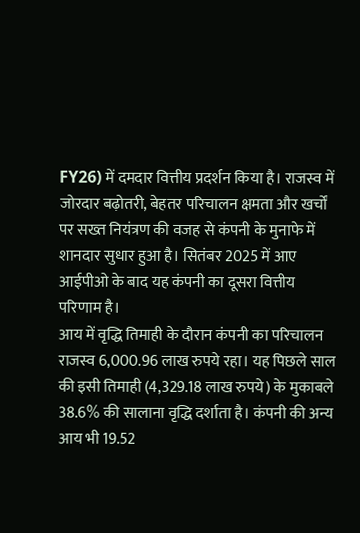FY26) में दमदार वित्तीय प्रदर्शन किया है। राजस्व में जोरदार बढ़ोतरी, बेहतर परिचालन क्षमता और खर्चों पर सख्त नियंत्रण की वजह से कंपनी के मुनाफे में शानदार सुधार हुआ है। सितंबर 2025 में आए आईपीओ के बाद यह कंपनी का दूसरा वित्तीय परिणाम है।
आय में वृद्धि तिमाही के दौरान कंपनी का परिचालन राजस्व 6,000.96 लाख रुपये रहा। यह पिछले साल की इसी तिमाही (4,329.18 लाख रुपये) के मुकाबले 38.6% की सालाना वृद्धि दर्शाता है। कंपनी की अन्य आय भी 19.52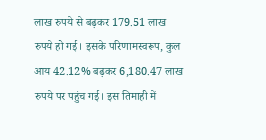लाख रुपये से बढ़कर 179.51 लाख रुपये हो गई। इसके परिणामस्वरूप, कुल आय 42.12% बढ़कर 6,180.47 लाख रुपये पर पहुंच गई। इस तिमाही में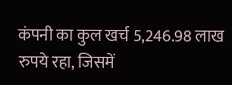कंपनी का कुल खर्च 5,246.98 लाख रुपये रहा, जिसमें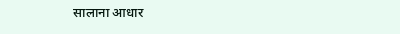सालाना आधार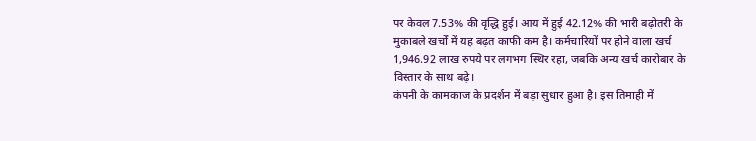पर केवल 7.53% की वृद्धि हुई। आय में हुई 42.12% की भारी बढ़ोतरी के मुकाबले खर्चों में यह बढ़त काफी कम है। कर्मचारियों पर होने वाला खर्च 1,946.92 लाख रुपये पर लगभग स्थिर रहा, जबकि अन्य खर्च कारोबार के विस्तार के साथ बढ़े।
कंपनी के कामकाज के प्रदर्शन में बड़ा सुधार हुआ है। इस तिमाही में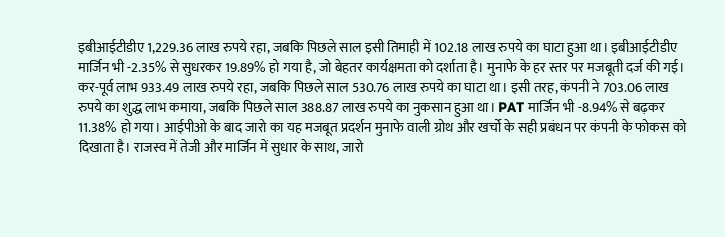इबीआईटीडीए 1,229.36 लाख रुपये रहा, जबकि पिछले साल इसी तिमाही में 102.18 लाख रुपये का घाटा हुआ था। इबीआईटीडीए मार्जिन भी -2.35% से सुधरकर 19.89% हो गया है, जो बेहतर कार्यक्षमता को दर्शाता है। मुनाफे के हर स्तर पर मजबूती दर्ज की गई। कर-पूर्व लाभ 933.49 लाख रुपये रहा, जबकि पिछले साल 530.76 लाख रुपये का घाटा था। इसी तरह, कंपनी ने 703.06 लाख रुपये का शुद्ध लाभ कमाया, जबकि पिछले साल 388.87 लाख रुपये का नुकसान हुआ था। PAT मार्जिन भी -8.94% से बढ़कर 11.38% हो गया। आईपीओ के बाद जारो का यह मजबूत प्रदर्शन मुनाफे वाली ग्रोथ और खर्चो के सही प्रबंधन पर कंपनी के फोकस को दिखाता है। राजस्व में तेजी और मार्जिन में सुधार के साथ, जारो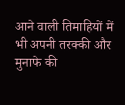आने वाली तिमाहियों में भी अपनी तरक्की और मुनाफे की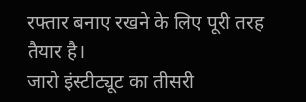रफ्तार बनाए रखने के लिए पूरी तरह तैयार है।
जारो इंस्टीट्यूट का तीसरी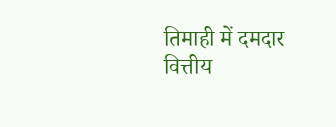तिमाही में दमदार वित्तीय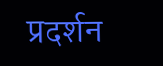प्रदर्शन